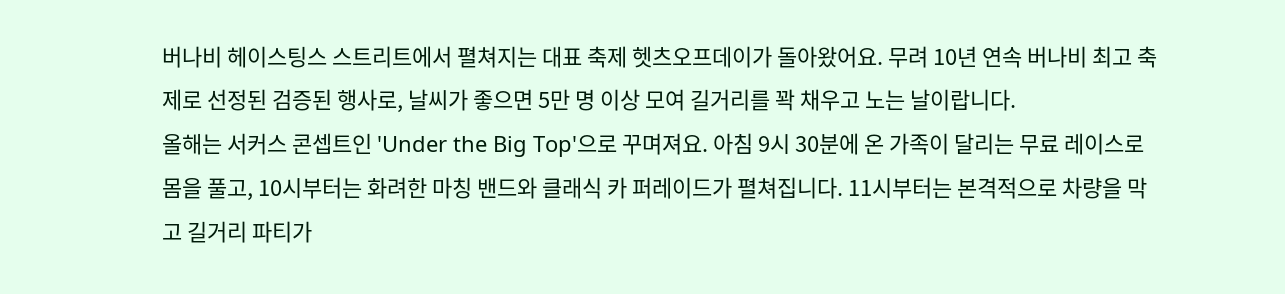버나비 헤이스팅스 스트리트에서 펼쳐지는 대표 축제 헷츠오프데이가 돌아왔어요. 무려 10년 연속 버나비 최고 축제로 선정된 검증된 행사로, 날씨가 좋으면 5만 명 이상 모여 길거리를 꽉 채우고 노는 날이랍니다.
올해는 서커스 콘셉트인 'Under the Big Top'으로 꾸며져요. 아침 9시 30분에 온 가족이 달리는 무료 레이스로 몸을 풀고, 10시부터는 화려한 마칭 밴드와 클래식 카 퍼레이드가 펼쳐집니다. 11시부터는 본격적으로 차량을 막고 길거리 파티가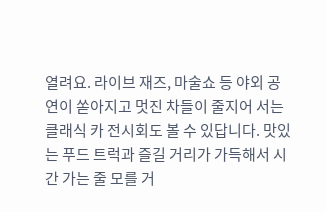열려요. 라이브 재즈, 마술쇼 등 야외 공연이 쏟아지고 멋진 차들이 줄지어 서는 클래식 카 전시회도 볼 수 있답니다. 맛있는 푸드 트럭과 즐길 거리가 가득해서 시간 가는 줄 모를 거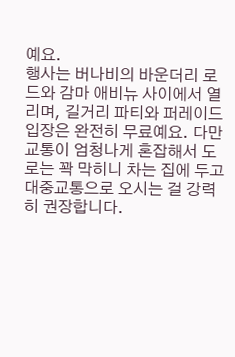예요.
행사는 버나비의 바운더리 로드와 감마 애비뉴 사이에서 열리며, 길거리 파티와 퍼레이드 입장은 완전히 무료예요. 다만 교통이 엄청나게 혼잡해서 도로는 꽉 막히니 차는 집에 두고 대중교통으로 오시는 걸 강력히 권장합니다.